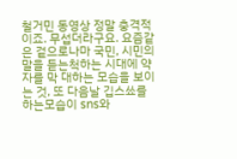철거민 동영상 정말 충격적이죠. 무섭더라구요. 요즘같은 겉으로나마 국민, 시민의 말을 듣는척하는 시대에 약자를 막 대하는 모습을 보이는 것, 또 다음날 깁스쑈를 하는모습이 sns와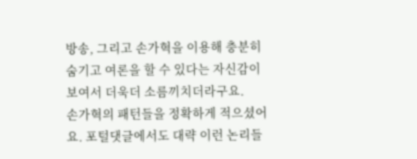방송, 그리고 손가혁을 이용해 충분히 숨기고 여론을 할 수 있다는 자신감이 보여서 더욱더 소름끼치더라구요.
손가혁의 패턴들을 정확하게 적으셨어요. 포털댓글에서도 대략 이런 논리들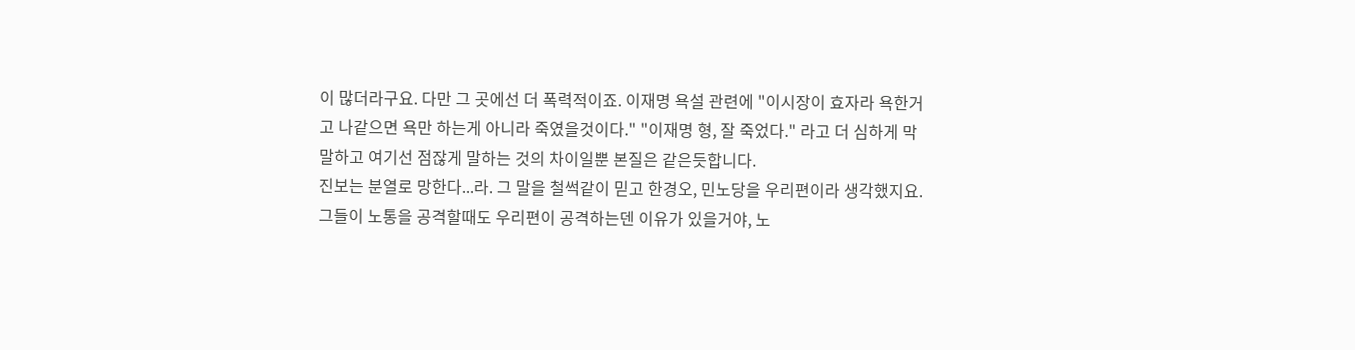이 많더라구요. 다만 그 곳에선 더 폭력적이죠. 이재명 욕설 관련에 "이시장이 효자라 욕한거고 나같으면 욕만 하는게 아니라 죽였을것이다." "이재명 형, 잘 죽었다." 라고 더 심하게 막말하고 여기선 점잖게 말하는 것의 차이일뿐 본질은 같은듯합니다.
진보는 분열로 망한다...라. 그 말을 철썩같이 믿고 한경오, 민노당을 우리편이라 생각했지요. 그들이 노통을 공격할때도 우리편이 공격하는덴 이유가 있을거야, 노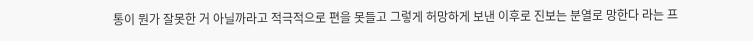통이 뭔가 잘못한 거 아닐까라고 적극적으로 편을 못들고 그렇게 허망하게 보낸 이후로 진보는 분열로 망한다 라는 프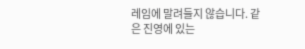레임에 말려들지 않습니다. 같은 진영에 있는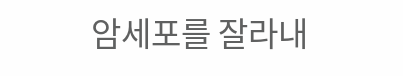암세포를 잘라내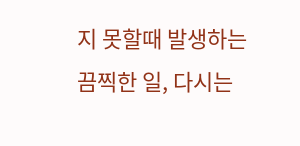지 못할때 발생하는 끔찍한 일, 다시는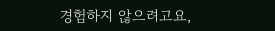경험하지 않으려고요,